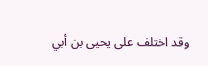وقد اختلف على يحيى بن أبي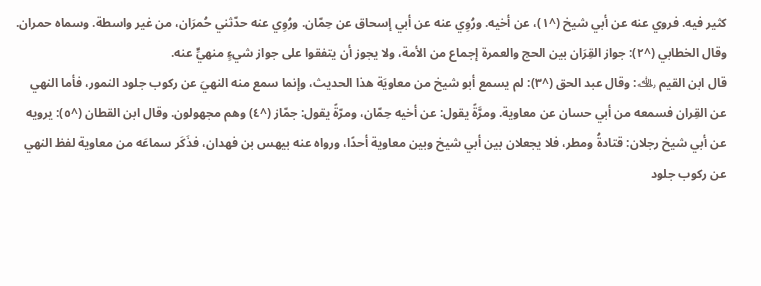كثير فيه. فروي عنه عن أبي شيخ (^١)، عن أخيه. ورُوِي عنه عن أبي إسحاق عن حِمّان. ورُوِي عنه حدّثني حُمرَان، من غير واسطة. وسماه حمران.
وقال الخطابي (^٢): جواز القِرَان بين الحج والعمرة إجماع من الأمة، ولا يجوز أن يتفقوا على جواز شيءٍ منهيٍّ عنه.
قال ابن القيم ﵀: وقال عبد الحق (^٣): لم يسمع أبو شيخ من معاويَة هذا الحديث، وإنما سمع منه النهيَ عن ركوب جلود النمور، فأما النهي عن القِران فسمعه من أبي حسان عن معاوية. ومرَّةً يقول: عن أخيه حِمّان، ومرّةً يقول: جمّاز (^٤) وهم مجهولون. وقال ابن القطان (^٥): يرويه عن أبي شيخ رجلان: قتادةُ ومطر، فلا يجعلان بين أبي شيخ وبين معاوية أحدًا، ورواه عنه بيهس بن فهدان، فذَكَر سماعَه من معاوية لفظ النهي عن ركوب جلود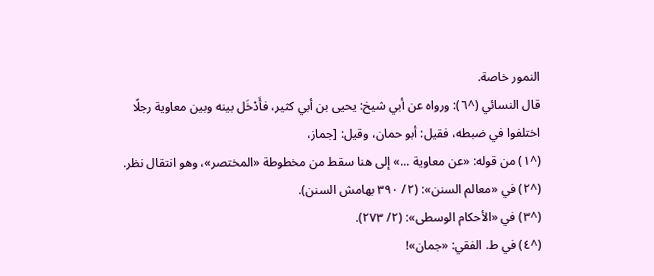النمور خاصة.
قال النسائي (^٦): ورواه عن أبي شيخ: يحيى بن أبي كثير، فأَدْخَل بينه وبين معاوية رجلًا اختلفوا في ضبطه، فقيل: أبو حمان، وقيل: [جماز،
(^١) من قوله: «عن معاوية ...» إلى هنا سقط من مخطوطة «المختصر»، وهو انتقال نظر.
(^٢) في «معالم السنن»: (٢/ ٣٩٠ بهامش السنن).
(^٣) في «الأحكام الوسطى»: (٢/ ٢٧٣).
(^٤) في ط. الفقي: «جمان»!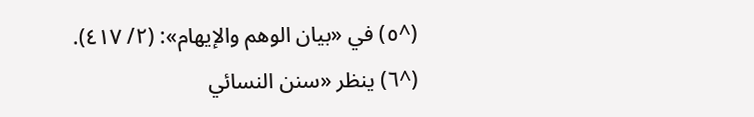(^٥) في «بيان الوهم والإيهام»: (٢/ ٤١٧).
(^٦) ينظر «سنن النسائي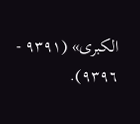الكبرى» (٩٣٩١ - ٩٣٩٦).